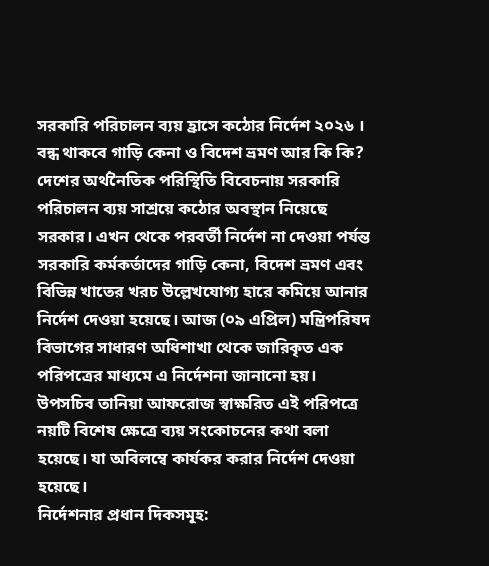সরকারি পরিচালন ব্যয় হ্রাসে কঠোর নির্দেশ ২০২৬ । বন্ধ থাকবে গাড়ি কেনা ও বিদেশ ভ্রমণ আর কি কি?
দেশের অর্থনৈতিক পরিস্থিতি বিবেচনায় সরকারি পরিচালন ব্যয় সাশ্রয়ে কঠোর অবস্থান নিয়েছে সরকার। এখন থেকে পরবর্তী নির্দেশ না দেওয়া পর্যন্ত সরকারি কর্মকর্তাদের গাড়ি কেনা, বিদেশ ভ্রমণ এবং বিভিন্ন খাতের খরচ উল্লেখযোগ্য হারে কমিয়ে আনার নির্দেশ দেওয়া হয়েছে। আজ (০৯ এপ্রিল) মন্ত্রিপরিষদ বিভাগের সাধারণ অধিশাখা থেকে জারিকৃত এক পরিপত্রের মাধ্যমে এ নির্দেশনা জানানো হয়।
উপসচিব তানিয়া আফরোজ স্বাক্ষরিত এই পরিপত্রে নয়টি বিশেষ ক্ষেত্রে ব্যয় সংকোচনের কথা বলা হয়েছে। যা অবিলম্বে কার্যকর করার নির্দেশ দেওয়া হয়েছে।
নির্দেশনার প্রধান দিকসমূহ: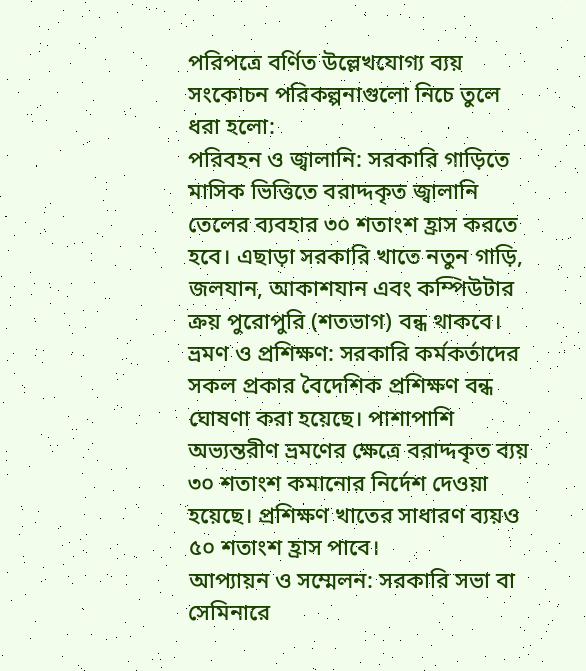পরিপত্রে বর্ণিত উল্লেখযোগ্য ব্যয় সংকোচন পরিকল্পনাগুলো নিচে তুলে ধরা হলো:
পরিবহন ও জ্বালানি: সরকারি গাড়িতে মাসিক ভিত্তিতে বরাদ্দকৃত জ্বালানি তেলের ব্যবহার ৩০ শতাংশ হ্রাস করতে হবে। এছাড়া সরকারি খাতে নতুন গাড়ি, জলযান, আকাশযান এবং কম্পিউটার ক্রয় পুরোপুরি (শতভাগ) বন্ধ থাকবে।
ভ্রমণ ও প্রশিক্ষণ: সরকারি কর্মকর্তাদের সকল প্রকার বৈদেশিক প্রশিক্ষণ বন্ধ ঘোষণা করা হয়েছে। পাশাপাশি অভ্যন্তরীণ ভ্রমণের ক্ষেত্রে বরাদ্দকৃত ব্যয় ৩০ শতাংশ কমানোর নির্দেশ দেওয়া হয়েছে। প্রশিক্ষণ খাতের সাধারণ ব্যয়ও ৫০ শতাংশ হ্রাস পাবে।
আপ্যায়ন ও সম্মেলন: সরকারি সভা বা সেমিনারে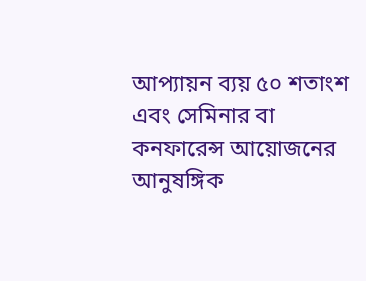আপ্যায়ন ব্যয় ৫০ শতাংশ এবং সেমিনার বা কনফারেন্স আয়োজনের আনুষঙ্গিক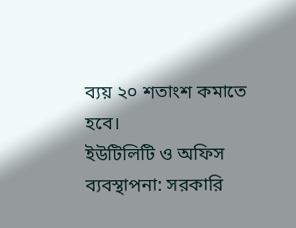ব্যয় ২০ শতাংশ কমাতে হবে।
ইউটিলিটি ও অফিস ব্যবস্থাপনা: সরকারি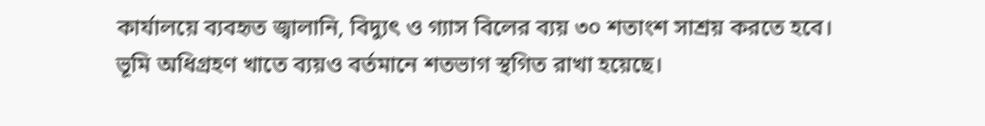কার্যালয়ে ব্যবহৃত জ্বালানি, বিদ্যুৎ ও গ্যাস বিলের ব্যয় ৩০ শতাংশ সাশ্রয় করতে হবে। ভূমি অধিগ্রহণ খাতে ব্যয়ও বর্তমানে শতভাগ স্থগিত রাখা হয়েছে।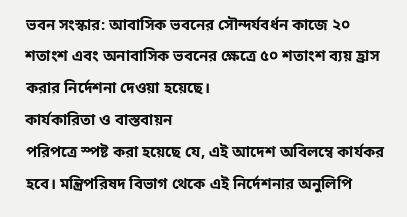ভবন সংস্কার: আবাসিক ভবনের সৌন্দর্যবর্ধন কাজে ২০ শতাংশ এবং অনাবাসিক ভবনের ক্ষেত্রে ৫০ শতাংশ ব্যয় হ্রাস করার নির্দেশনা দেওয়া হয়েছে।
কার্যকারিতা ও বাস্তবায়ন
পরিপত্রে স্পষ্ট করা হয়েছে যে, এই আদেশ অবিলম্বে কার্যকর হবে। মন্ত্রিপরিষদ বিভাগ থেকে এই নির্দেশনার অনুলিপি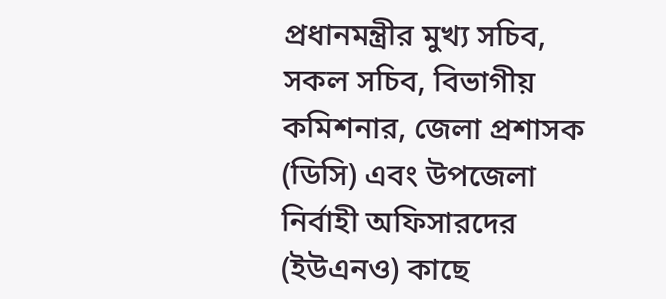প্রধানমন্ত্রীর মুখ্য সচিব, সকল সচিব, বিভাগীয় কমিশনার, জেলা প্রশাসক (ডিসি) এবং উপজেলা নির্বাহী অফিসারদের (ইউএনও) কাছে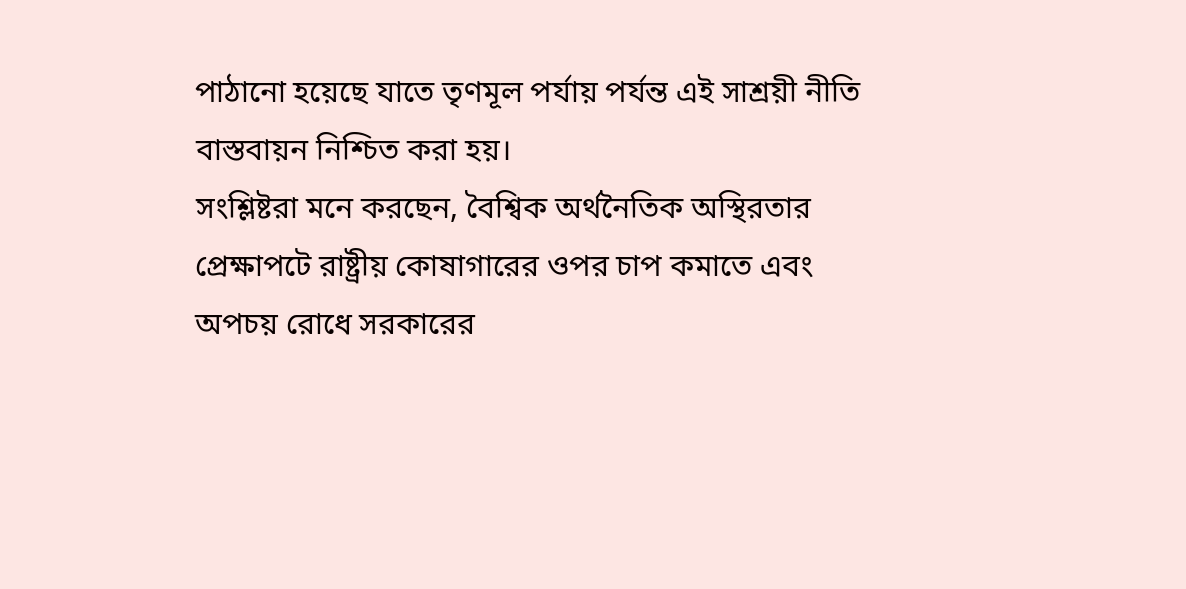পাঠানো হয়েছে যাতে তৃণমূল পর্যায় পর্যন্ত এই সাশ্রয়ী নীতি বাস্তবায়ন নিশ্চিত করা হয়।
সংশ্লিষ্টরা মনে করছেন, বৈশ্বিক অর্থনৈতিক অস্থিরতার প্রেক্ষাপটে রাষ্ট্রীয় কোষাগারের ওপর চাপ কমাতে এবং অপচয় রোধে সরকারের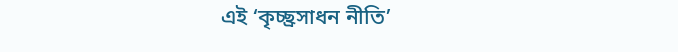এই ‘কৃচ্ছ্রসাধন নীতি’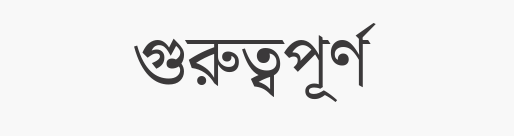গুরুত্বপূর্ণ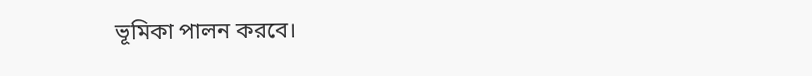ভূমিকা পালন করবে।